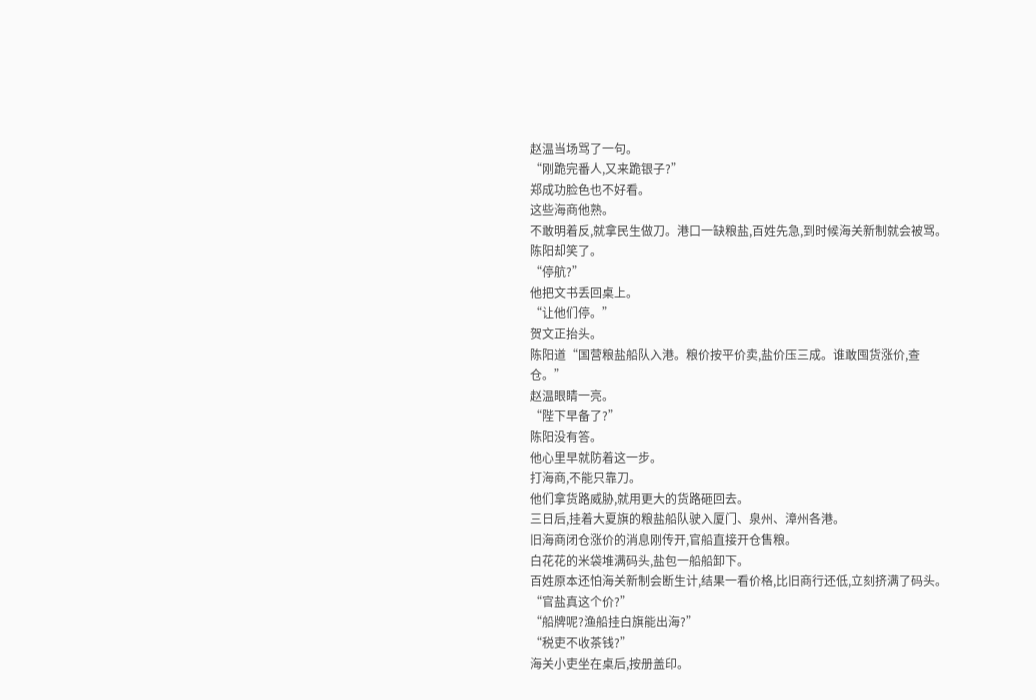赵温当场骂了一句。
“刚跪完番人,又来跪银子?”
郑成功脸色也不好看。
这些海商他熟。
不敢明着反,就拿民生做刀。港口一缺粮盐,百姓先急,到时候海关新制就会被骂。
陈阳却笑了。
“停航?”
他把文书丢回桌上。
“让他们停。”
贺文正抬头。
陈阳道“国营粮盐船队入港。粮价按平价卖,盐价压三成。谁敢囤货涨价,查仓。”
赵温眼睛一亮。
“陛下早备了?”
陈阳没有答。
他心里早就防着这一步。
打海商,不能只靠刀。
他们拿货路威胁,就用更大的货路砸回去。
三日后,挂着大夏旗的粮盐船队驶入厦门、泉州、漳州各港。
旧海商闭仓涨价的消息刚传开,官船直接开仓售粮。
白花花的米袋堆满码头,盐包一船船卸下。
百姓原本还怕海关新制会断生计,结果一看价格,比旧商行还低,立刻挤满了码头。
“官盐真这个价?”
“船牌呢?渔船挂白旗能出海?”
“税吏不收茶钱?”
海关小吏坐在桌后,按册盖印。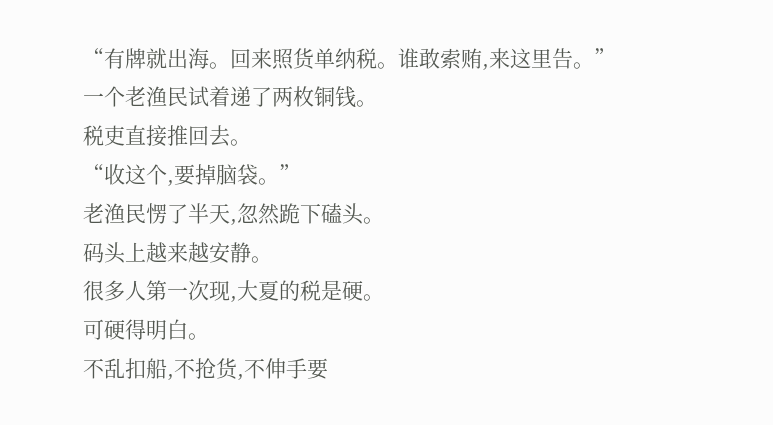“有牌就出海。回来照货单纳税。谁敢索贿,来这里告。”
一个老渔民试着递了两枚铜钱。
税吏直接推回去。
“收这个,要掉脑袋。”
老渔民愣了半天,忽然跪下磕头。
码头上越来越安静。
很多人第一次现,大夏的税是硬。
可硬得明白。
不乱扣船,不抢货,不伸手要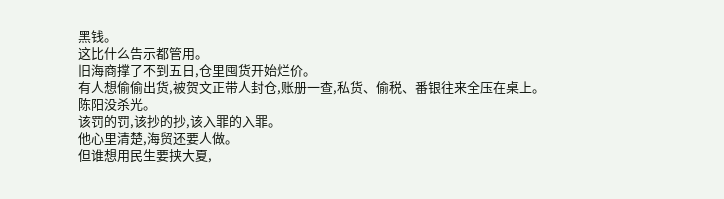黑钱。
这比什么告示都管用。
旧海商撑了不到五日,仓里囤货开始烂价。
有人想偷偷出货,被贺文正带人封仓,账册一查,私货、偷税、番银往来全压在桌上。
陈阳没杀光。
该罚的罚,该抄的抄,该入罪的入罪。
他心里清楚,海贸还要人做。
但谁想用民生要挟大夏,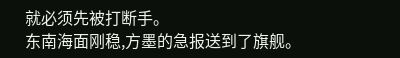就必须先被打断手。
东南海面刚稳,方墨的急报送到了旗舰。